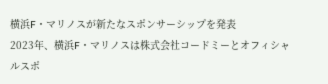横浜F・マリノスが新たなスポンサーシップを発表
2023年、横浜F・マリノスは株式会社コードミーとオフィシャルスポ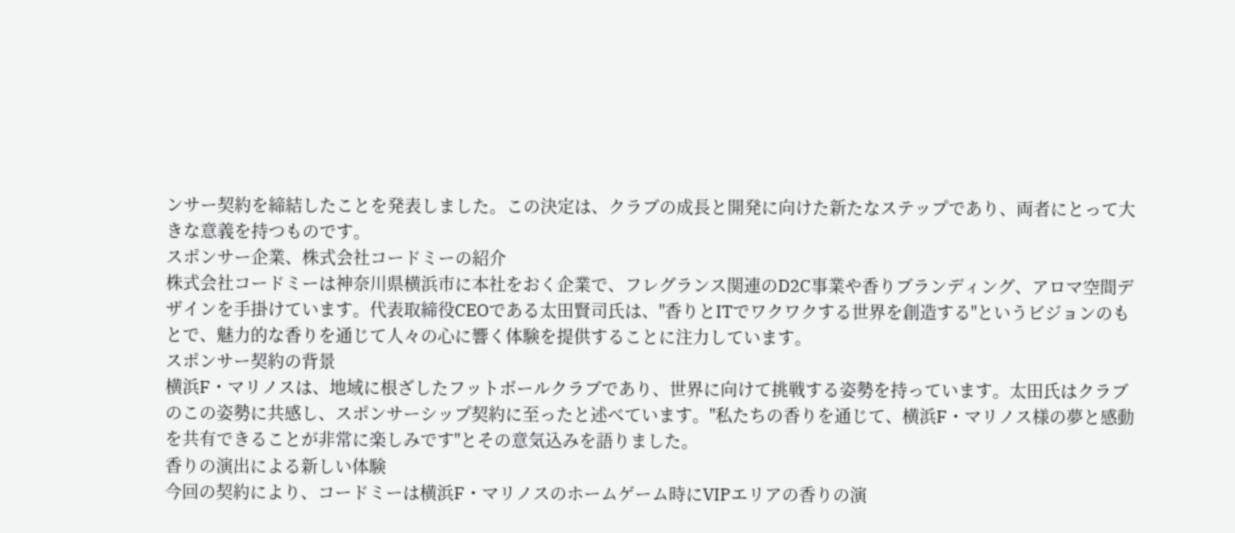ンサー契約を締結したことを発表しました。この決定は、クラブの成長と開発に向けた新たなステップであり、両者にとって大きな意義を持つものです。
スポンサー企業、株式会社コードミーの紹介
株式会社コードミーは神奈川県横浜市に本社をおく企業で、フレグランス関連のD2C事業や香りブランディング、アロマ空間デザインを手掛けています。代表取締役CEOである太田賢司氏は、"香りとITでワクワクする世界を創造する"というビジョンのもとで、魅力的な香りを通じて人々の心に響く体験を提供することに注力しています。
スポンサー契約の背景
横浜F・マリノスは、地域に根ざしたフットボールクラブであり、世界に向けて挑戦する姿勢を持っています。太田氏はクラブのこの姿勢に共感し、スポンサーシップ契約に至ったと述べています。"私たちの香りを通じて、横浜F・マリノス様の夢と感動を共有できることが非常に楽しみです"とその意気込みを語りました。
香りの演出による新しい体験
今回の契約により、コードミーは横浜F・マリノスのホームゲーム時にVIPエリアの香りの演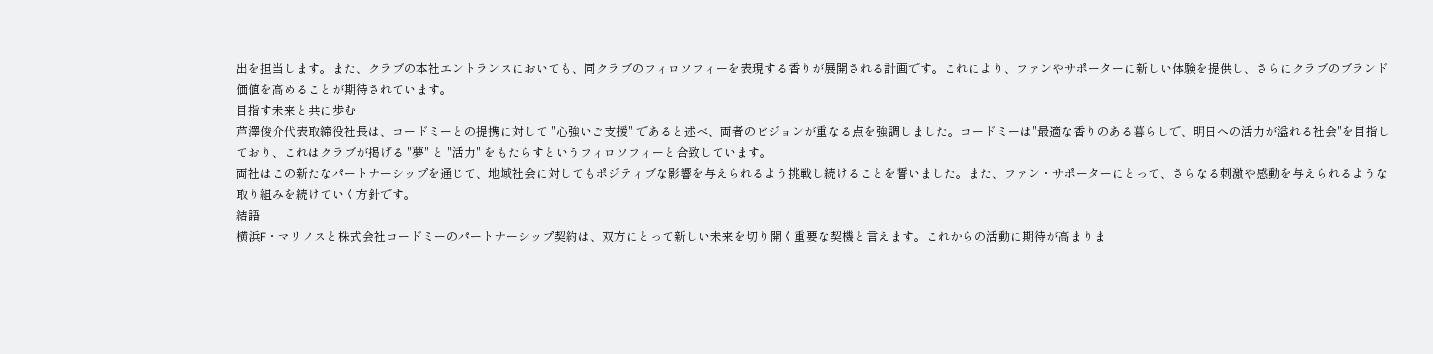出を担当します。また、クラブの本社エントランスにおいても、同クラブのフィロソフィーを表現する香りが展開される計画です。これにより、ファンやサポーターに新しい体験を提供し、さらにクラブのブランド価値を高めることが期待されています。
目指す未来と共に歩む
芦澤俊介代表取締役社長は、コードミーとの提携に対して "心強いご支援" であると述べ、両者のビジョンが重なる点を強調しました。コードミーは"最適な香りのある暮らしで、明日への活力が溢れる社会"を目指しており、これはクラブが掲げる "夢" と "活力" をもたらすというフィロソフィーと合致しています。
両社はこの新たなパートナーシップを通じて、地域社会に対してもポジティブな影響を与えられるよう挑戦し続けることを誓いました。また、ファン・サポーターにとって、さらなる刺激や感動を与えられるような取り組みを続けていく方針です。
結語
横浜F・マリノスと株式会社コードミーのパートナーシップ契約は、双方にとって新しい未来を切り開く重要な契機と言えます。これからの活動に期待が高まりま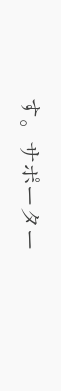す。サポーター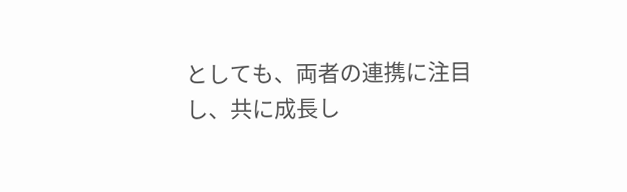としても、両者の連携に注目し、共に成長し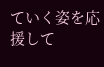ていく姿を応援して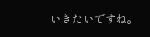いきたいですね。